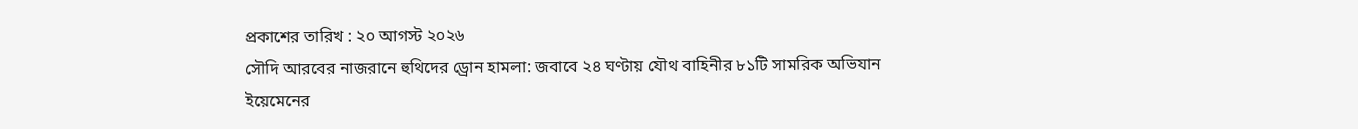প্রকাশের তারিখ : ২০ আগস্ট ২০২৬
সৌদি আরবের নাজরানে হুথিদের ড্রোন হামলা: জবাবে ২৪ ঘণ্টায় যৌথ বাহিনীর ৮১টি সামরিক অভিযান
ইয়েমেনের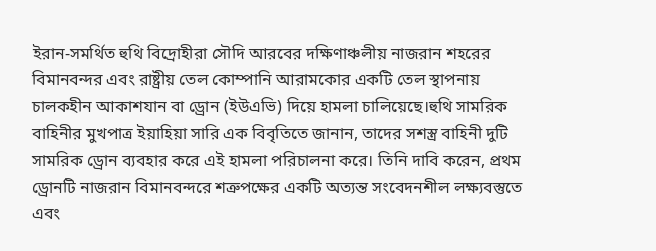ইরান-সমর্থিত হুথি বিদ্রোহীরা সৌদি আরবের দক্ষিণাঞ্চলীয় নাজরান শহরের বিমানবন্দর এবং রাষ্ট্রীয় তেল কোম্পানি আরামকোর একটি তেল স্থাপনায় চালকহীন আকাশযান বা ড্রোন (ইউএভি) দিয়ে হামলা চালিয়েছে।হুথি সামরিক বাহিনীর মুখপাত্র ইয়াহিয়া সারি এক বিবৃতিতে জানান, তাদের সশস্ত্র বাহিনী দুটি সামরিক ড্রোন ব্যবহার করে এই হামলা পরিচালনা করে। তিনি দাবি করেন, প্রথম ড্রোনটি নাজরান বিমানবন্দরে শত্রুপক্ষের একটি অত্যন্ত সংবেদনশীল লক্ষ্যবস্তুতে এবং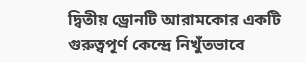দ্বিতীয় ড্রোনটি আরামকোর একটি গুরুত্বপূর্ণ কেন্দ্রে নিখুঁতভাবে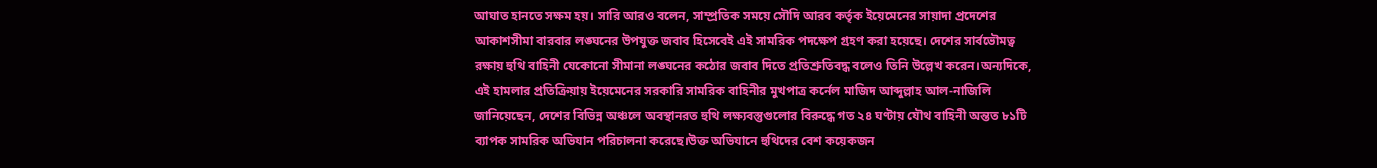আঘাত হানতে সক্ষম হয়। সারি আরও বলেন, সাম্প্রতিক সময়ে সৌদি আরব কর্তৃক ইয়েমেনের সায়াদা প্রদেশের আকাশসীমা বারবার লঙ্ঘনের উপযুক্ত জবাব হিসেবেই এই সামরিক পদক্ষেপ গ্রহণ করা হয়েছে। দেশের সার্বভৌমত্ব রক্ষায় হুথি বাহিনী যেকোনো সীমানা লঙ্ঘনের কঠোর জবাব দিতে প্রতিশ্রুতিবদ্ধ বলেও তিনি উল্লেখ করেন।অন্যদিকে, এই হামলার প্রতিক্রিয়ায় ইয়েমেনের সরকারি সামরিক বাহিনীর মুখপাত্র কর্নেল মাজিদ আব্দুল্লাহ আল-নাজিলি জানিয়েছেন, দেশের বিভিন্ন অঞ্চলে অবস্থানরত হুথি লক্ষ্যবস্তুগুলোর বিরুদ্ধে গত ২৪ ঘণ্টায় যৌথ বাহিনী অন্তত ৮১টি ব্যাপক সামরিক অভিযান পরিচালনা করেছে।উক্ত অভিযানে হুথিদের বেশ কয়েকজন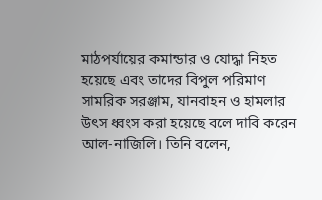মাঠপর্যায়ের কমান্ডার ও যোদ্ধা নিহত হয়েছে এবং তাদের বিপুল পরিমাণ সামরিক সরঞ্জাম, যানবাহন ও হামলার উৎস ধ্বংস করা হয়েছে বলে দাবি করেন আল-নাজিলি। তিনি বলেন,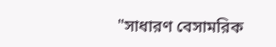"সাধারণ বেসামরিক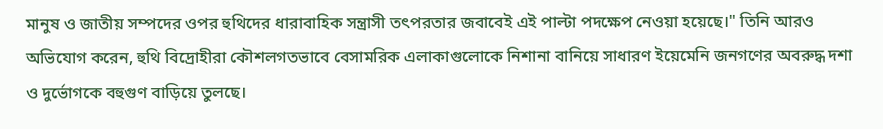মানুষ ও জাতীয় সম্পদের ওপর হুথিদের ধারাবাহিক সন্ত্রাসী তৎপরতার জবাবেই এই পাল্টা পদক্ষেপ নেওয়া হয়েছে।" তিনি আরও অভিযোগ করেন, হুথি বিদ্রোহীরা কৌশলগতভাবে বেসামরিক এলাকাগুলোকে নিশানা বানিয়ে সাধারণ ইয়েমেনি জনগণের অবরুদ্ধ দশা ও দুর্ভোগকে বহুগুণ বাড়িয়ে তুলছে।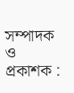সম্পাদক ও প্রকাশক :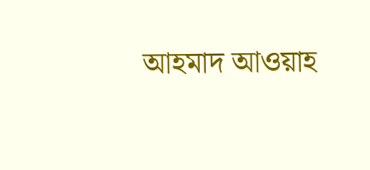আহমাদ আওয়াহ